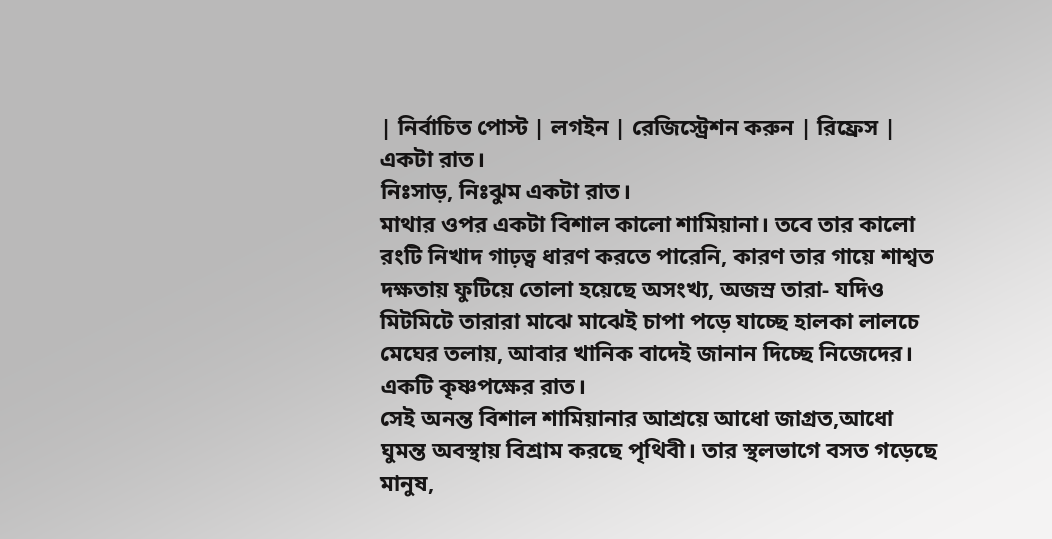| নির্বাচিত পোস্ট | লগইন | রেজিস্ট্রেশন করুন | রিফ্রেস |
একটা রাত।
নিঃসাড়, নিঃঝুম একটা রাত।
মাথার ওপর একটা বিশাল কালো শামিয়ানা। তবে তার কালো রংটি নিখাদ গাঢ়ত্ব ধারণ করতে পারেনি, কারণ তার গায়ে শাশ্বত দক্ষতায় ফুটিয়ে তোলা হয়েছে অসংখ্য, অজস্র তারা- যদিও মিটমিটে তারারা মাঝে মাঝেই চাপা পড়ে যাচ্ছে হালকা লালচে মেঘের তলায়, আবার খানিক বাদেই জানান দিচ্ছে নিজেদের।
একটি কৃষ্ণপক্ষের রাত।
সেই অনন্ত বিশাল শামিয়ানার আশ্রয়ে আধো জাগ্রত,আধো ঘুমন্ত অবস্থায় বিশ্রাম করছে পৃথিবী। তার স্থলভাগে বসত গড়েছে মানুষ,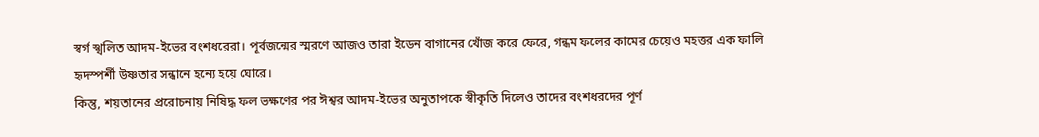স্বর্গ স্খলিত আদম-ইভের বংশধরেরা। পূর্বজন্মের স্মরণে আজও তারা ইডেন বাগানের খোঁজ করে ফেরে, গন্ধম ফলের কামের চেয়েও মহত্তর এক ফালি হৃদস্পর্শী উষ্ণতার সন্ধানে হন্যে হয়ে ঘোরে।
কিন্তু, শয়তানের প্ররোচনায় নিষিদ্ধ ফল ভক্ষণের পর ঈশ্বর আদম-ইভের অনুতাপকে স্বীকৃতি দিলেও তাদের বংশধরদের পূর্ণ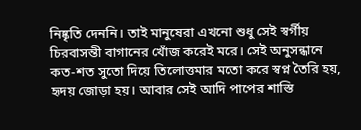নিষ্কৃতি দেননি। তাই মানুষেরা এখনো শুধু সেই স্বর্গীয় চিরবাসন্তী বাগানের খোঁজ করেই মরে। সেই অনুসন্ধানে কত-শত সুতো দিয়ে তিলোত্তমার মতো করে স্বপ্ন তৈরি হয়, হৃদয় জোড়া হয়। আবার সেই আদি পাপের শাস্তি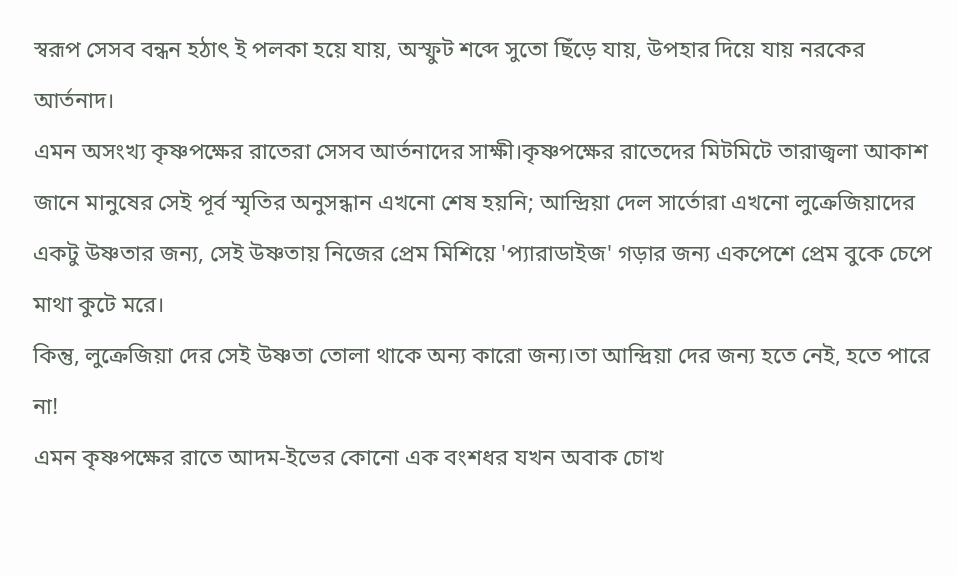স্বরূপ সেসব বন্ধন হঠাৎ ই পলকা হয়ে যায়, অস্ফুট শব্দে সুতো ছিঁড়ে যায়, উপহার দিয়ে যায় নরকের আর্তনাদ।
এমন অসংখ্য কৃষ্ণপক্ষের রাতেরা সেসব আর্তনাদের সাক্ষী।কৃষ্ণপক্ষের রাতেদের মিটমিটে তারাজ্বলা আকাশ জানে মানুষের সেই পূর্ব স্মৃতির অনুসন্ধান এখনো শেষ হয়নি; আন্দ্রিয়া দেল সার্তোরা এখনো লুক্রেজিয়াদের একটু উষ্ণতার জন্য, সেই উষ্ণতায় নিজের প্রেম মিশিয়ে 'প্যারাডাইজ' গড়ার জন্য একপেশে প্রেম বুকে চেপে মাথা কুটে মরে।
কিন্তু, লুক্রেজিয়া দের সেই উষ্ণতা তোলা থাকে অন্য কারো জন্য।তা আন্দ্রিয়া দের জন্য হতে নেই, হতে পারে না!
এমন কৃষ্ণপক্ষের রাতে আদম-ইভের কোনো এক বংশধর যখন অবাক চোখ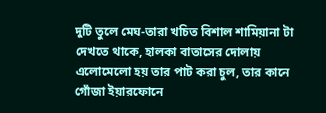দুটি তুলে মেঘ-তারা খচিত বিশাল শামিয়ানা টা দেখতে থাকে, হালকা বাতাসের দোলায় এলোমেলো হয় তার পাট করা চুল, তার কানে গোঁজা ইয়ারফোনে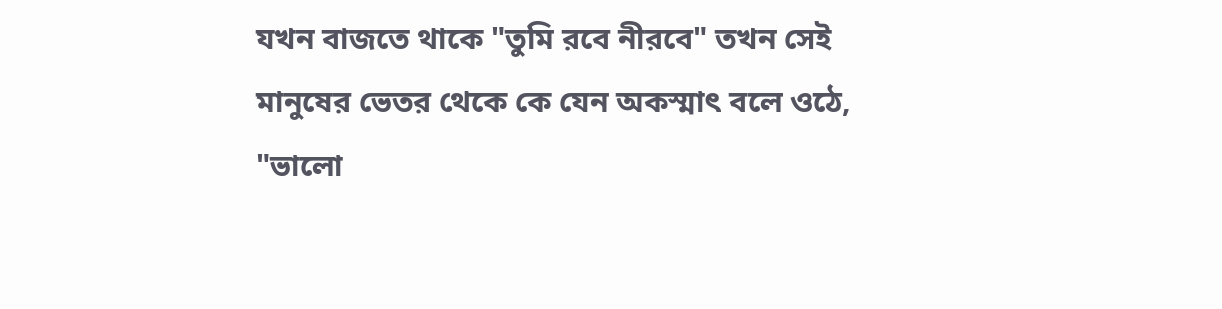যখন বাজতে থাকে "তুমি রবে নীরবে" তখন সেই মানুষের ভেতর থেকে কে যেন অকস্মাৎ বলে ওঠে,
"ভালো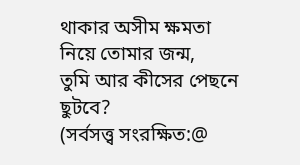থাকার অসীম ক্ষমতা নিয়ে তোমার জন্ম,
তুমি আর কীসের পেছনে ছুটবে?
(সর্বসত্ত্ব সংরক্ষিত:@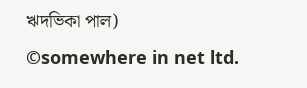ঋদভিকা পাল)
©somewhere in net ltd.